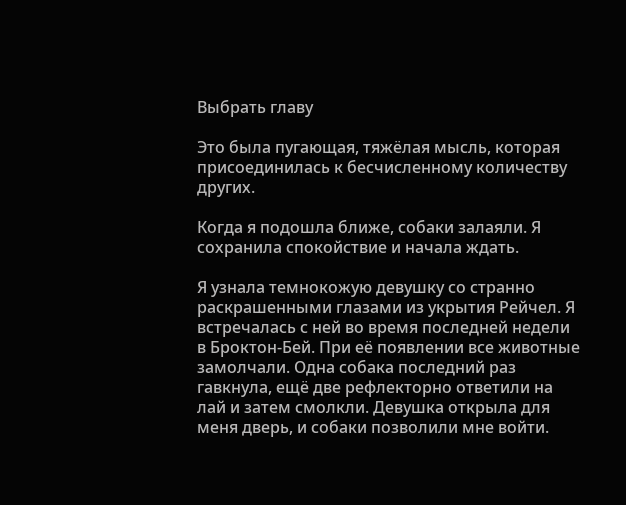Выбрать главу

Это была пугающая, тяжёлая мысль, которая присоединилась к бесчисленному количеству других.

Когда я подошла ближе, собаки залаяли. Я сохранила спокойствие и начала ждать.

Я узнала темнокожую девушку со странно раскрашенными глазами из укрытия Рейчел. Я встречалась с ней во время последней недели в Броктон-Бей. При её появлении все животные замолчали. Одна собака последний раз гавкнула, ещё две рефлекторно ответили на лай и затем смолкли. Девушка открыла для меня дверь, и собаки позволили мне войти.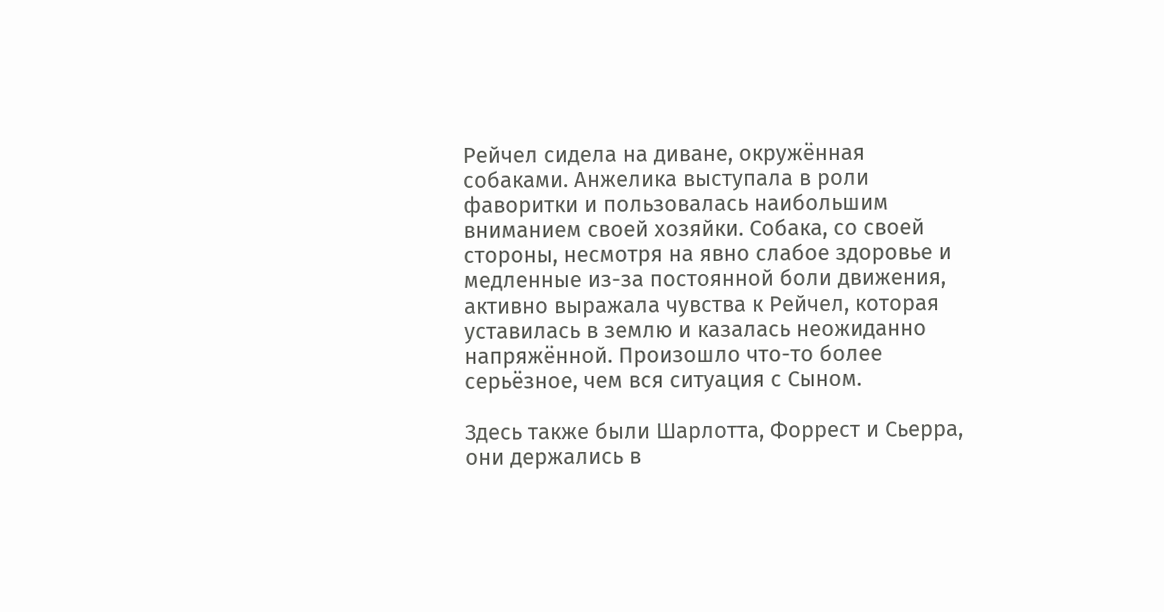Рейчел сидела на диване, окружённая собаками. Анжелика выступала в роли фаворитки и пользовалась наибольшим вниманием своей хозяйки. Собака, со своей стороны, несмотря на явно слабое здоровье и медленные из-за постоянной боли движения, активно выражала чувства к Рейчел, которая уставилась в землю и казалась неожиданно напряжённой. Произошло что-то более серьёзное, чем вся ситуация с Сыном.

Здесь также были Шарлотта, Форрест и Сьерра, они держались в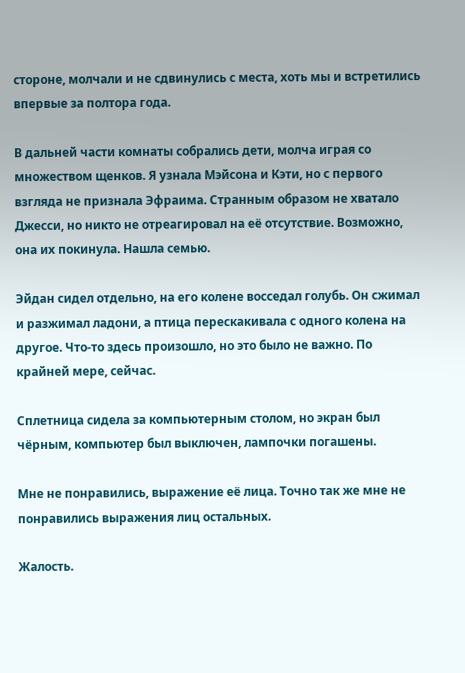стороне, молчали и не сдвинулись с места, хоть мы и встретились впервые за полтора года.

В дальней части комнаты собрались дети, молча играя со множеством щенков. Я узнала Мэйсона и Кэти, но с первого взгляда не признала Эфраима. Странным образом не хватало Джесси, но никто не отреагировал на её отсутствие. Возможно, она их покинула. Нашла семью.

Эйдан сидел отдельно, на его колене восседал голубь. Он сжимал и разжимал ладони, а птица перескакивала с одного колена на другое. Что-то здесь произошло, но это было не важно. По крайней мере, сейчас.

Сплетница сидела за компьютерным столом, но экран был чёрным, компьютер был выключен, лампочки погашены.

Мне не понравились, выражение её лица. Точно так же мне не понравились выражения лиц остальных.

Жалость.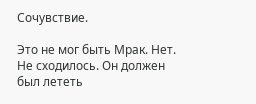Сочувствие.

Это не мог быть Мрак. Нет. Не сходилось. Он должен был лететь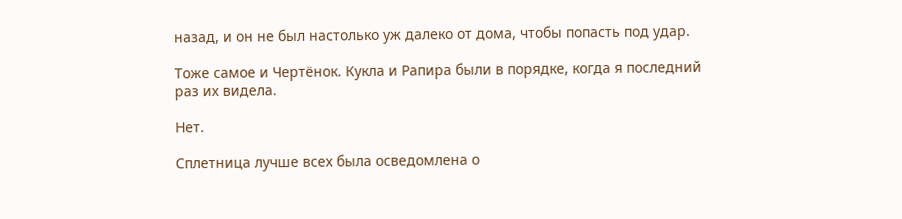назад, и он не был настолько уж далеко от дома, чтобы попасть под удар.

Тоже самое и Чертёнок. Кукла и Рапира были в порядке, когда я последний раз их видела.

Нет.

Сплетница лучше всех была осведомлена о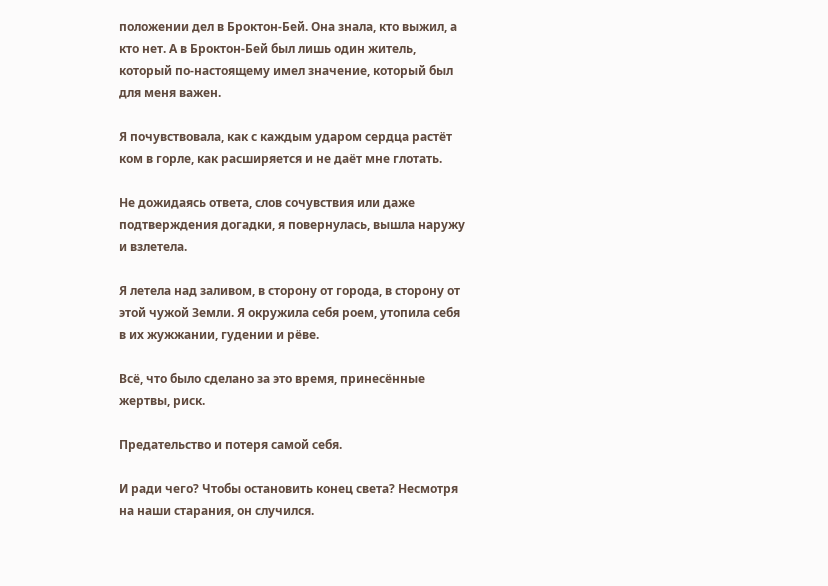положении дел в Броктон-Бей. Она знала, кто выжил, а кто нет. А в Броктон-Бей был лишь один житель, который по-настоящему имел значение, который был для меня важен.

Я почувствовала, как с каждым ударом сердца растёт ком в горле, как расширяется и не даёт мне глотать.

Не дожидаясь ответа, слов сочувствия или даже подтверждения догадки, я повернулась, вышла наружу и взлетела.

Я летела над заливом, в сторону от города, в сторону от этой чужой Земли. Я окружила себя роем, утопила себя в их жужжании, гудении и рёве.

Всё, что было сделано за это время, принесённые жертвы, риск.

Предательство и потеря самой себя.

И ради чего? Чтобы остановить конец света? Несмотря на наши старания, он случился.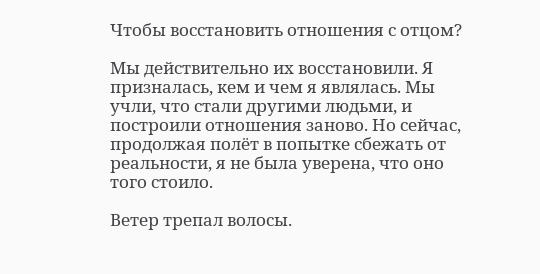Чтобы восстановить отношения с отцом?

Мы действительно их восстановили. Я призналась, кем и чем я являлась. Мы учли, что стали другими людьми, и построили отношения заново. Но сейчас, продолжая полёт в попытке сбежать от реальности, я не была уверена, что оно того стоило.

Ветер трепал волосы.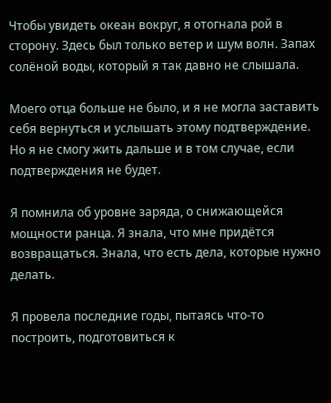Чтобы увидеть океан вокруг, я отогнала рой в сторону. Здесь был только ветер и шум волн. Запах солёной воды, который я так давно не слышала.

Моего отца больше не было, и я не могла заставить себя вернуться и услышать этому подтверждение. Но я не смогу жить дальше и в том случае, если подтверждения не будет.

Я помнила об уровне заряда, о снижающейся мощности ранца. Я знала, что мне придётся возвращаться. Знала, что есть дела, которые нужно делать.

Я провела последние годы, пытаясь что-то построить, подготовиться к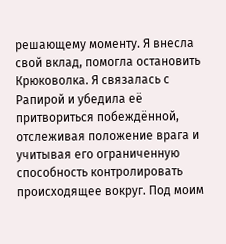решающему моменту. Я внесла свой вклад, помогла остановить Крюковолка. Я связалась с Рапирой и убедила её притвориться побеждённой, отслеживая положение врага и учитывая его ограниченную способность контролировать происходящее вокруг. Под моим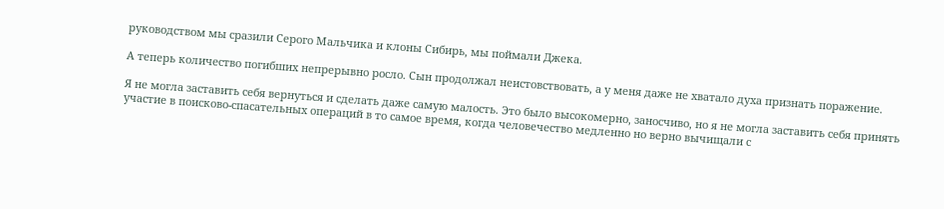руководством мы сразили Серого Мальчика и клоны Сибирь, мы поймали Джека.

А теперь количество погибших непрерывно росло. Сын продолжал неистовствовать, а у меня даже не хватало духа признать поражение.

Я не могла заставить себя вернуться и сделать даже самую малость. Это было высокомерно, заносчиво, но я не могла заставить себя принять участие в поисково-спасательных операций в то самое время, когда человечество медленно но верно вычищали с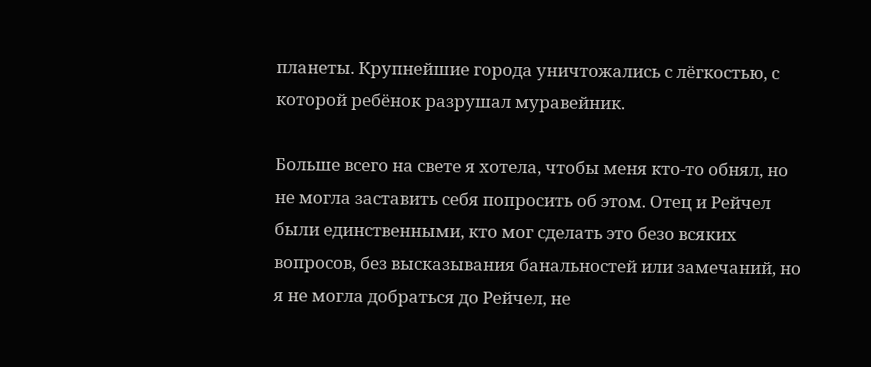планеты. Крупнейшие города уничтожались с лёгкостью, с которой ребёнок разрушал муравейник.

Больше всего на свете я хотела, чтобы меня кто-то обнял, но не могла заставить себя попросить об этом. Отец и Рейчел были единственными, кто мог сделать это безо всяких вопросов, без высказывания банальностей или замечаний, но я не могла добраться до Рейчел, не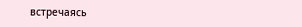встречаясь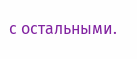с остальными.